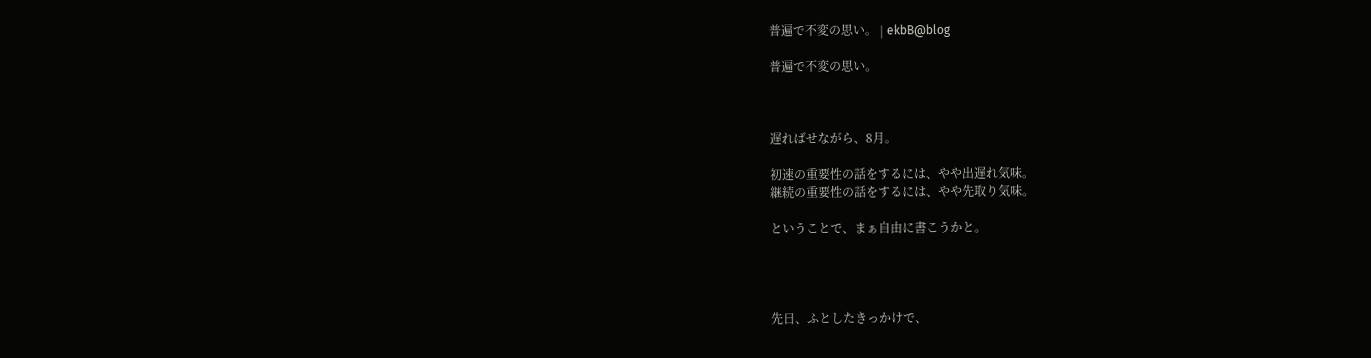普遍で不変の思い。 | ekbB@blog

普遍で不変の思い。



遅ればせながら、8月。

初速の重要性の話をするには、やや出遅れ気味。
継続の重要性の話をするには、やや先取り気味。

ということで、まぁ自由に書こうかと。




先日、ふとしたきっかけで、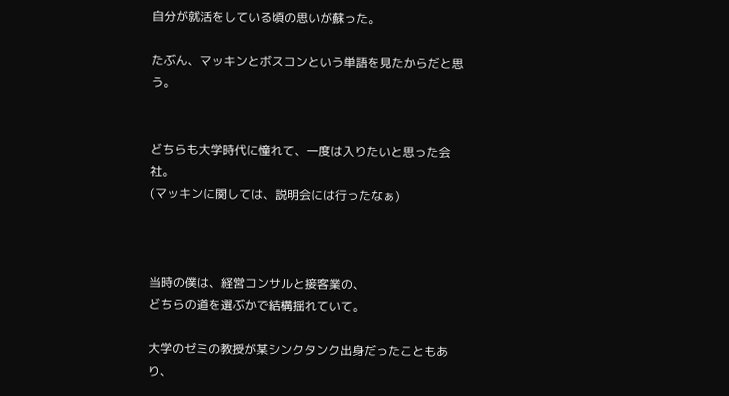自分が就活をしている頃の思いが蘇った。

たぶん、マッキンとボスコンという単語を見たからだと思う。


どちらも大学時代に憧れて、一度は入りたいと思った会社。
(マッキンに関しては、説明会には行ったなぁ)



当時の僕は、経営コンサルと接客業の、
どちらの道を選ぶかで結構揺れていて。

大学のゼミの教授が某シンクタンク出身だったこともあり、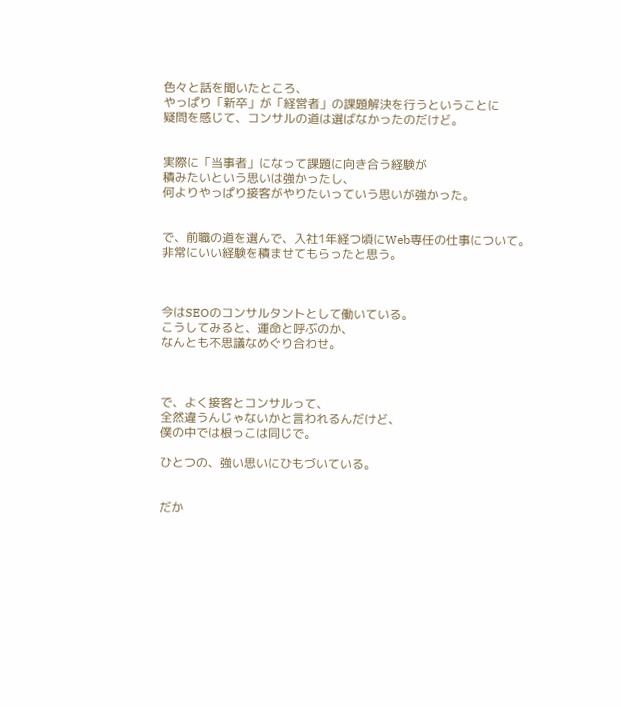色々と話を聞いたところ、
やっぱり「新卒」が「経営者」の課題解決を行うということに
疑問を感じて、コンサルの道は選ばなかったのだけど。


実際に「当事者」になって課題に向き合う経験が
積みたいという思いは強かったし、
何よりやっぱり接客がやりたいっていう思いが強かった。


で、前職の道を選んで、入社1年経つ頃にWeb専任の仕事について。
非常にいい経験を積ませてもらったと思う。



今はSEOのコンサルタントとして働いている。
こうしてみると、運命と呼ぶのか、
なんとも不思議なめぐり合わせ。



で、よく接客とコンサルって、
全然違うんじゃないかと言われるんだけど、
僕の中では根っこは同じで。

ひとつの、強い思いにひもづいている。


だか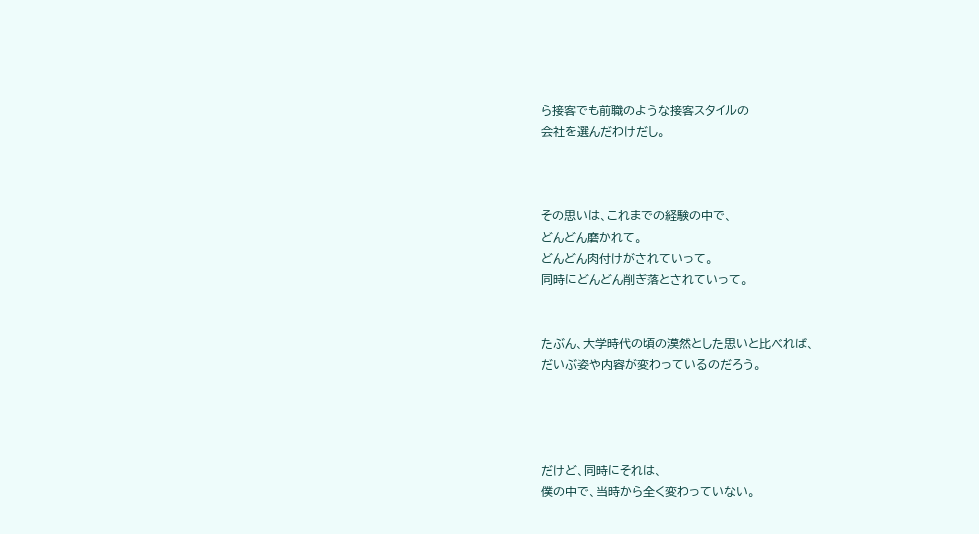ら接客でも前職のような接客スタイルの
会社を選んだわけだし。



その思いは、これまでの経験の中で、
どんどん磨かれて。
どんどん肉付けがされていって。
同時にどんどん削ぎ落とされていって。


たぶん、大学時代の頃の漠然とした思いと比べれば、
だいぶ姿や内容が変わっているのだろう。




だけど、同時にそれは、
僕の中で、当時から全く変わっていない。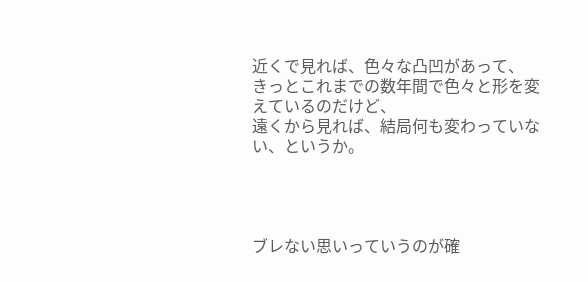近くで見れば、色々な凸凹があって、
きっとこれまでの数年間で色々と形を変えているのだけど、
遠くから見れば、結局何も変わっていない、というか。




ブレない思いっていうのが確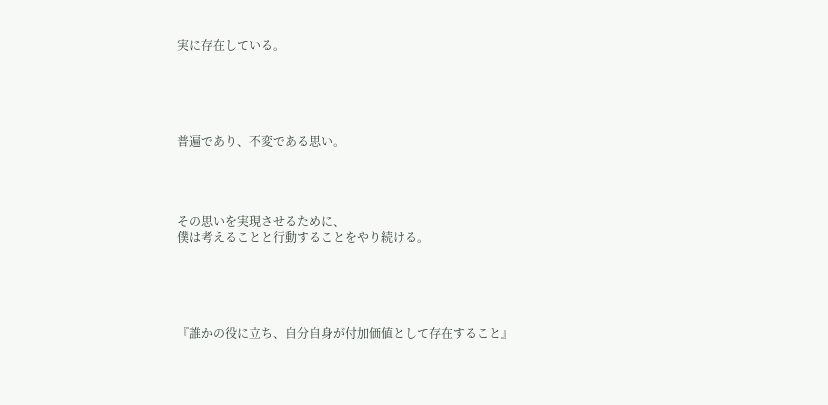実に存在している。





普遍であり、不変である思い。




その思いを実現させるために、
僕は考えることと行動することをやり続ける。





『誰かの役に立ち、自分自身が付加価値として存在すること』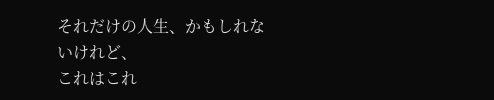それだけの人生、かもしれないけれど、
これはこれ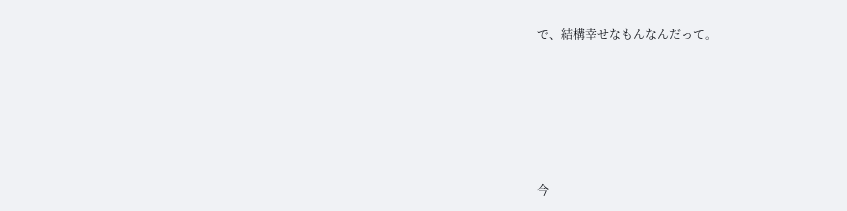で、結構幸せなもんなんだって。







今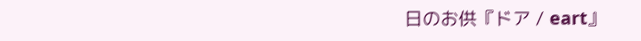日のお供『ドア / eart』